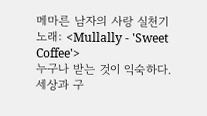메마른 남자의 사랑 실천기
노래: <Mullally - 'Sweet Coffee'>
누구나 받는 것이 익숙하다.
세상과 구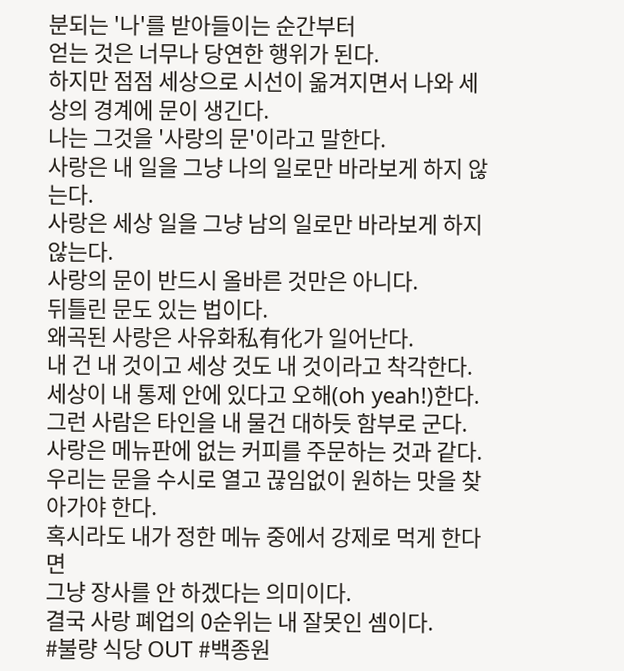분되는 '나'를 받아들이는 순간부터
얻는 것은 너무나 당연한 행위가 된다.
하지만 점점 세상으로 시선이 옮겨지면서 나와 세상의 경계에 문이 생긴다.
나는 그것을 '사랑의 문'이라고 말한다.
사랑은 내 일을 그냥 나의 일로만 바라보게 하지 않는다.
사랑은 세상 일을 그냥 남의 일로만 바라보게 하지 않는다.
사랑의 문이 반드시 올바른 것만은 아니다.
뒤틀린 문도 있는 법이다.
왜곡된 사랑은 사유화私有化가 일어난다.
내 건 내 것이고 세상 것도 내 것이라고 착각한다.
세상이 내 통제 안에 있다고 오해(oh yeah!)한다.
그런 사람은 타인을 내 물건 대하듯 함부로 군다.
사랑은 메뉴판에 없는 커피를 주문하는 것과 같다.
우리는 문을 수시로 열고 끊임없이 원하는 맛을 찾아가야 한다.
혹시라도 내가 정한 메뉴 중에서 강제로 먹게 한다면
그냥 장사를 안 하겠다는 의미이다.
결국 사랑 폐업의 0순위는 내 잘못인 셈이다.
#불량 식당 OUT #백종원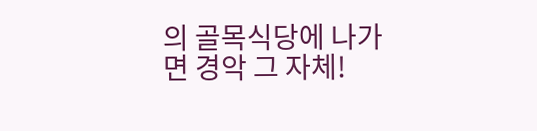의 골목식당에 나가면 경악 그 자체!